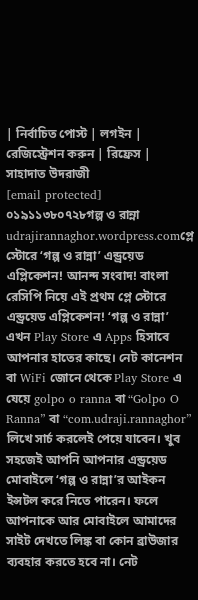| নির্বাচিত পোস্ট | লগইন | রেজিস্ট্রেশন করুন | রিফ্রেস |
সাহাদাত উদরাজী
[email protected] ০১৯১১৩৮০৭২৮গল্প ও রান্না udrajirannaghor.wordpress.comপ্লে স্টোরে ‘গল্প ও রান্না’ এন্ড্রয়েড এপ্লিকেশন! আনন্দ সংবাদ! বাংলা রেসিপি নিয়ে এই প্রথম প্লে স্টোরে এন্ড্রয়েড এপ্লিকেশন! ‘গল্প ও রান্না’ এখন Play Store এ Apps হিসাবে আপনার হাতের কাছে। নেট কানেশন বা WiFi জোনে থেকে Play Store এ যেয়ে golpo o ranna বা “Golpo O Ranna” বা “com.udraji.rannaghor” লিখে সার্চ করলেই পেয়ে যাবেন। খুব সহজেই আপনি আপনার এন্ড্রয়েড মোবাইলে ‘গল্প ও রান্না’র আইকন ইন্সটল করে নিতে পারেন। ফলে আপনাকে আর মোবাইলে আমাদের সাইট দেখতে লিঙ্ক বা কোন ব্রাউজার ব্যবহার করতে হবে না। নেট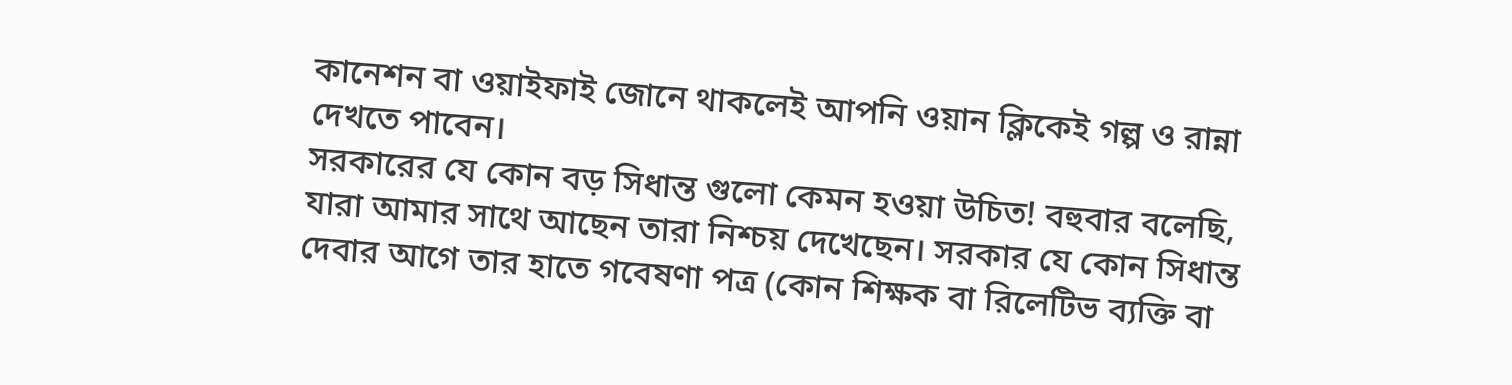কানেশন বা ওয়াইফাই জোনে থাকলেই আপনি ওয়ান ক্লিকেই গল্প ও রান্না দেখতে পাবেন।
সরকারের যে কোন বড় সিধান্ত গুলো কেমন হওয়া উচিত! বহুবার বলেছি, যারা আমার সাথে আছেন তারা নিশ্চয় দেখেছেন। সরকার যে কোন সিধান্ত দেবার আগে তার হাতে গবেষণা পত্র (কোন শিক্ষক বা রিলেটিভ ব্যক্তি বা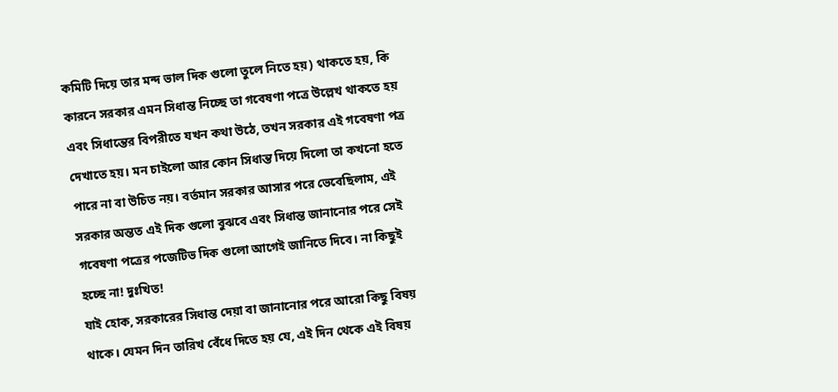কমিটি দিয়ে তার মন্দ ভাল দিক গুলো তুলে নিতে হয়) থাকতে হয়, কি কারনে সরকার এমন সিধান্ত নিচ্ছে তা গবেষণা পত্রে উল্লেখ থাকতে হয় এবং সিধান্তের বিপরীতে যখন কথা উঠে, তখন সরকার এই গবেষণা পত্র দেখাতে হয়। মন চাইলো আর কোন সিধান্ত দিয়ে দিলো তা কখনো হতে পারে না বা উচিত নয়। বর্তমান সরকার আসার পরে ভেবেছিলাম, এই সরকার অন্তত এই দিক গুলো বুঝবে এবং সিধান্ত জানানোর পরে সেই গবেষণা পত্রের পজেটিভ দিক গুলো আগেই জানিতে দিবে। না কিছুই হচ্ছে না! দুঃখিত!
যাই হোক, সরকারের সিধান্ত দেয়া বা জানানোর পরে আরো কিছু বিষয় থাকে। যেমন দিন তারিখ বেঁধে দিতে হয় যে, এই দিন থেকে এই বিষয়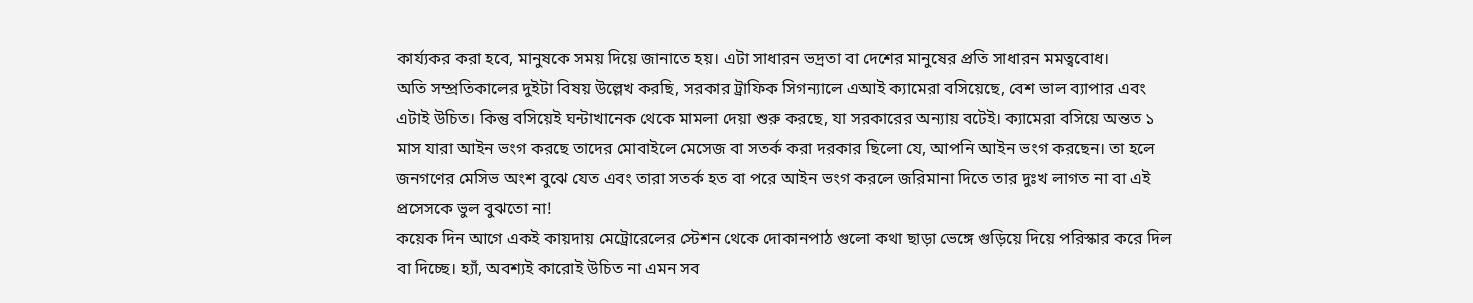কার্য্যকর করা হবে, মানুষকে সময় দিয়ে জানাতে হয়। এটা সাধারন ভদ্রতা বা দেশের মানুষের প্রতি সাধারন মমত্ববোধ।
অতি সম্প্রতিকালের দুইটা বিষয় উল্লেখ করছি, সরকার ট্রাফিক সিগন্যালে এআই ক্যামেরা বসিয়েছে, বেশ ভাল ব্যাপার এবং এটাই উচিত। কিন্তু বসিয়েই ঘন্টাখানেক থেকে মামলা দেয়া শুরু করছে, যা সরকারের অন্যায় বটেই। ক্যামেরা বসিয়ে অন্তত ১ মাস যারা আইন ভংগ করছে তাদের মোবাইলে মেসেজ বা সতর্ক করা দরকার ছিলো যে, আপনি আইন ভংগ করছেন। তা হলে জনগণের মেসিভ অংশ বুঝে যেত এবং তারা সতর্ক হত বা পরে আইন ভংগ করলে জরিমানা দিতে তার দুঃখ লাগত না বা এই প্রসেসকে ভুল বুঝতো না!
কয়েক দিন আগে একই কায়দায় মেট্রোরেলের স্টেশন থেকে দোকানপাঠ গুলো কথা ছাড়া ভেঙ্গে গুড়িয়ে দিয়ে পরিস্কার করে দিল বা দিচ্ছে। হ্যাঁ, অবশ্যই কারোই উচিত না এমন সব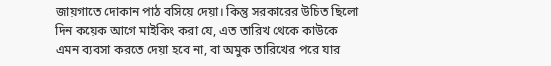জায়গাতে দোকান পাঠ বসিয়ে দেয়া। কিন্তু সরকারের উচিত ছিলো দিন কয়েক আগে মাইকিং করা যে, এত তারিখ থেকে কাউকে এমন ব্যবসা করতে দেয়া হবে না, বা অমুক তারিখের পরে যার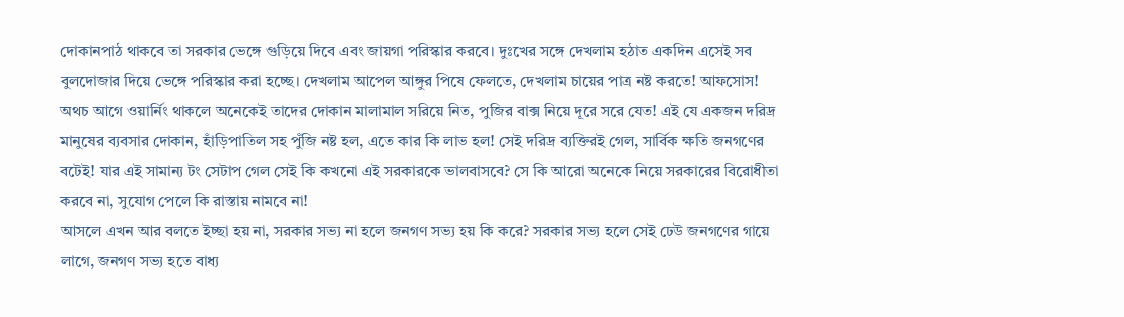দোকানপাঠ থাকবে তা সরকার ভেঙ্গে গুড়িয়ে দিবে এবং জায়গা পরিস্কার করবে। দুঃখের সঙ্গে দেখলাম হঠাত একদিন এসেই সব বুলদোজার দিয়ে ভেঙ্গে পরিস্কার করা হচ্ছে। দেখলাম আপেল আঙ্গুর পিষে ফেলতে, দেখলাম চায়ের পাত্র নষ্ট করতে! আফসোস! অথচ আগে ওয়ার্নিং থাকলে অনেকেই তাদের দোকান মালামাল সরিয়ে নিত, পুজির বাক্স নিয়ে দূরে সরে যেত! এই যে একজন দরিদ্র মানুষের ব্যবসার দোকান, হাঁড়িপাতিল সহ পুঁজি নষ্ট হল, এতে কার কি লাভ হল! সেই দরিদ্র ব্যক্তিরই গেল, সার্বিক ক্ষতি জনগণের বটেই! যার এই সামান্য টং সেটাপ গেল সেই কি কখনো এই সরকারকে ভালবাসবে? সে কি আরো অনেকে নিয়ে সরকারের বিরোধীতা করবে না, সুযোগ পেলে কি রাস্তায় নামবে না!
আসলে এখন আর বলতে ইচ্ছা হয় না, সরকার সভ্য না হলে জনগণ সভ্য হয় কি করে? সরকার সভ্য হলে সেই ঢেউ জনগণের গায়ে লাগে, জনগণ সভ্য হতে বাধ্য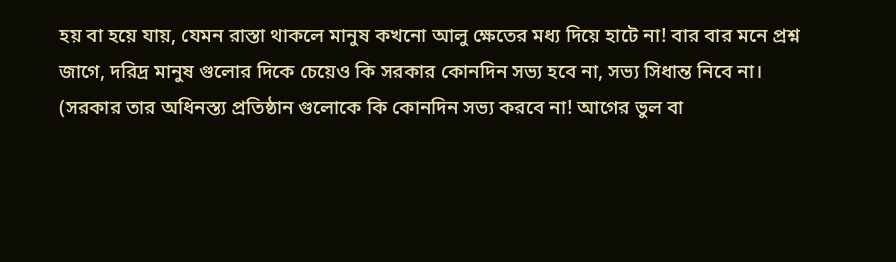হয় বা হয়ে যায়, যেমন রাস্তা থাকলে মানুষ কখনো আলু ক্ষেতের মধ্য দিয়ে হাটে না! বার বার মনে প্রশ্ন জাগে, দরিদ্র মানুষ গুলোর দিকে চেয়েও কি সরকার কোনদিন সভ্য হবে না, সভ্য সিধান্ত নিবে না।
(সরকার তার অধিনস্ত্য প্রতিষ্ঠান গুলোকে কি কোনদিন সভ্য করবে না! আগের ভুল বা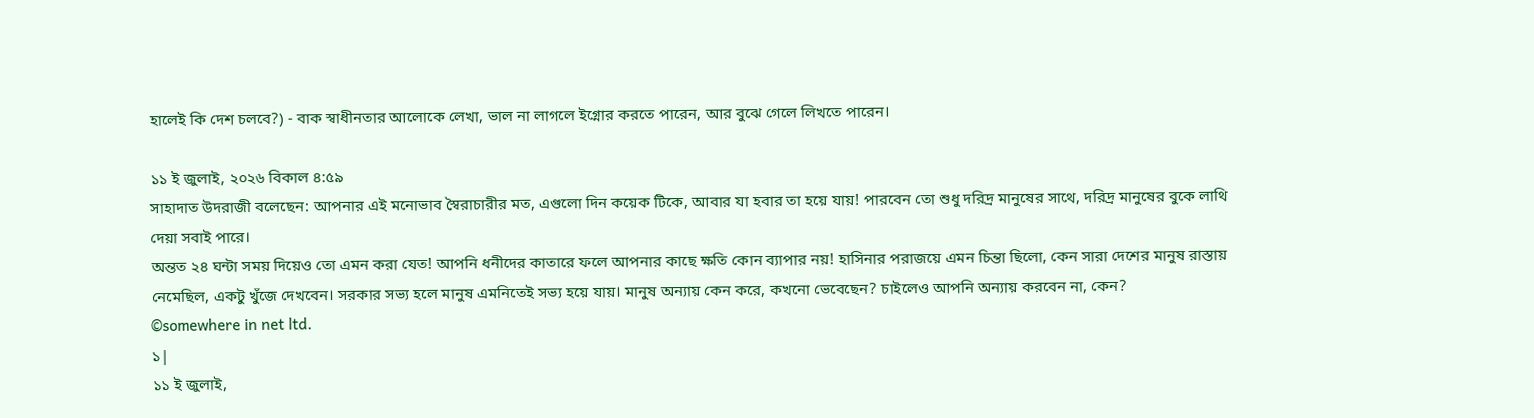হালেই কি দেশ চলবে?) - বাক স্বাধীনতার আলোকে লেখা, ভাল না লাগলে ইগ্নোর করতে পারেন, আর বুঝে গেলে লিখতে পারেন।

১১ ই জুলাই, ২০২৬ বিকাল ৪:৫৯
সাহাদাত উদরাজী বলেছেন: আপনার এই মনোভাব স্বৈরাচারীর মত, এগুলো দিন কয়েক টিকে, আবার যা হবার তা হয়ে যায়! পারবেন তো শুধু দরিদ্র মানুষের সাথে, দরিদ্র মানুষের বুকে লাথি দেয়া সবাই পারে।
অন্তত ২৪ ঘন্টা সময় দিয়েও তো এমন করা যেত! আপনি ধনীদের কাতারে ফলে আপনার কাছে ক্ষতি কোন ব্যাপার নয়! হাসিনার পরাজয়ে এমন চিন্তা ছিলো, কেন সারা দেশের মানুষ রাস্তায় নেমেছিল, একটু খুঁজে দেখবেন। সরকার সভ্য হলে মানুষ এমনিতেই সভ্য হয়ে যায়। মানুষ অন্যায় কেন করে, কখনো ভেবেছেন? চাইলেও আপনি অন্যায় করবেন না, কেন?
©somewhere in net ltd.
১|
১১ ই জুলাই,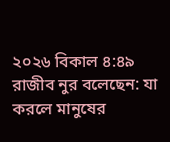২০২৬ বিকাল ৪:৪৯
রাজীব নুর বলেছেন: যা করলে মানুষের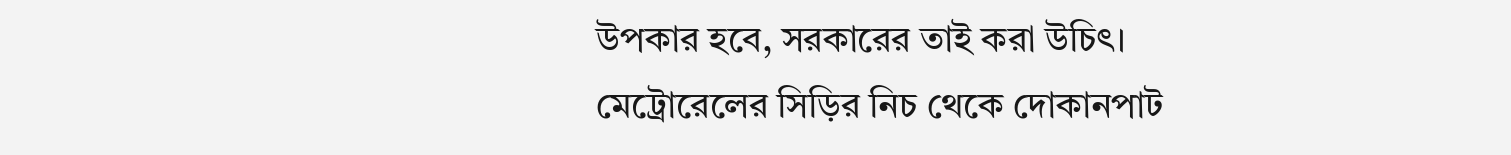উপকার হবে, সরকারের তাই করা উচিৎ।
মেট্রোরেলের সিড়ির নিচ থেকে দোকানপাট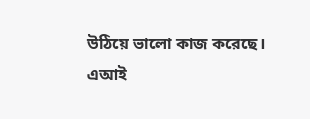উঠিয়ে ভালো কাজ করেছে।
এআই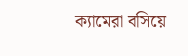ক্যামেরা বসিয়ে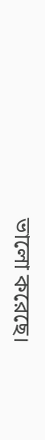ভালো করেছে।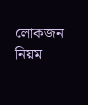লোকজন নিয়ম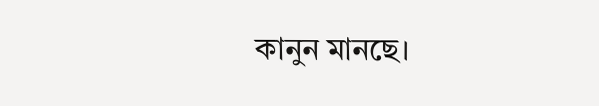কানুন মানছে।